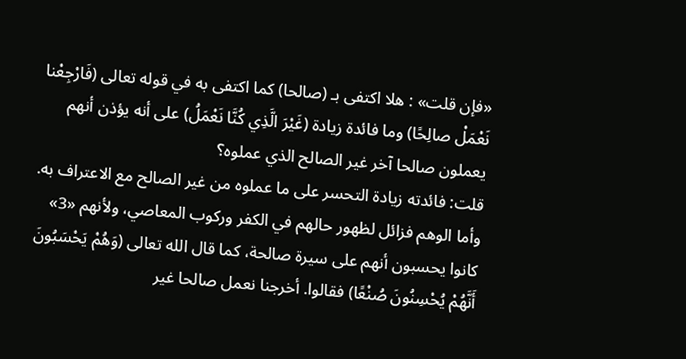«فإن قلت» : هلا اكتفى بـ (صالحا) كما اكتفى به في قوله تعالى (فَارْجِعْنا نَعْمَلْ صالِحًا) وما فائدة زيادة (غَيْرَ الَّذِي كُنَّا نَعْمَلُ) على أنه يؤذن أنهم يعملون صالحا آخر غير الصالح الذي عملوه؟
قلت: فائدته زيادة التحسر على ما عملوه من غير الصالح مع الاعتراف به.
وأما الوهم فزائل لظهور حالهم في الكفر وركوب المعاصي، ولأنهم «3» كانوا يحسبون أنهم على سيرة صالحة، كما قال الله تعالى (وَهُمْ يَحْسَبُونَ أَنَّهُمْ يُحْسِنُونَ صُنْعًا) فقالوا. أخرجنا نعمل صالحا غير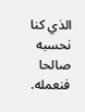الذي كنا نحسبه صالحا فنعمله.